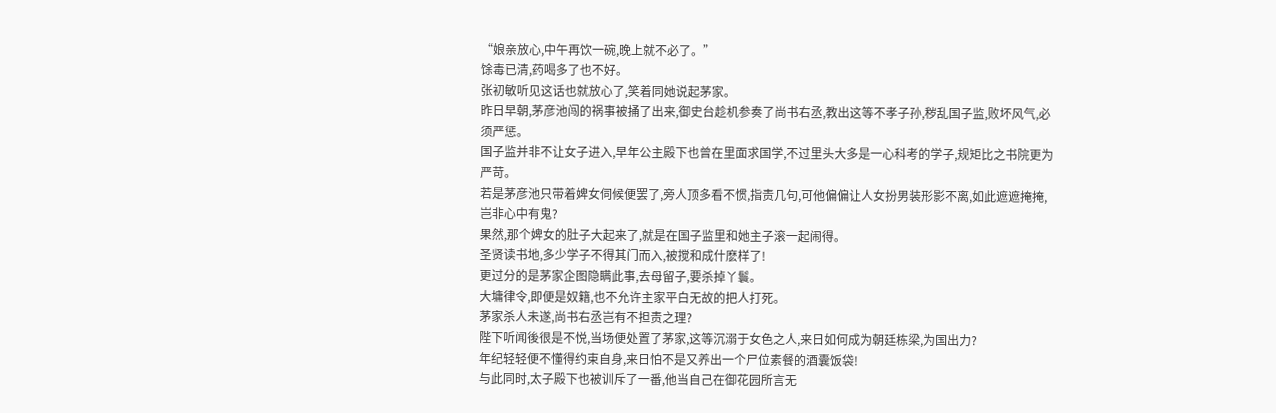“娘亲放心,中午再饮一碗,晚上就不必了。”
馀毒已清,药喝多了也不好。
张初敏听见这话也就放心了,笑着同她说起茅家。
昨日早朝,茅彦池闯的祸事被捅了出来,御史台趁机参奏了尚书右丞,教出这等不孝子孙,秽乱国子监,败坏风气,必须严惩。
国子监并非不让女子进入,早年公主殿下也曾在里面求国学,不过里头大多是一心科考的学子,规矩比之书院更为严苛。
若是茅彦池只带着婢女伺候便罢了,旁人顶多看不惯,指责几句,可他偏偏让人女扮男装形影不离,如此遮遮掩掩,岂非心中有鬼?
果然,那个婢女的肚子大起来了,就是在国子监里和她主子滚一起闹得。
圣贤读书地,多少学子不得其门而入,被搅和成什麽样了!
更过分的是茅家企图隐瞒此事,去母留子,要杀掉丫鬟。
大墉律令,即便是奴籍,也不允许主家平白无故的把人打死。
茅家杀人未遂,尚书右丞岂有不担责之理?
陛下听闻後很是不悦,当场便处置了茅家,这等沉溺于女色之人,来日如何成为朝廷栋梁,为国出力?
年纪轻轻便不懂得约束自身,来日怕不是又养出一个尸位素餐的酒囊饭袋!
与此同时,太子殿下也被训斥了一番,他当自己在御花园所言无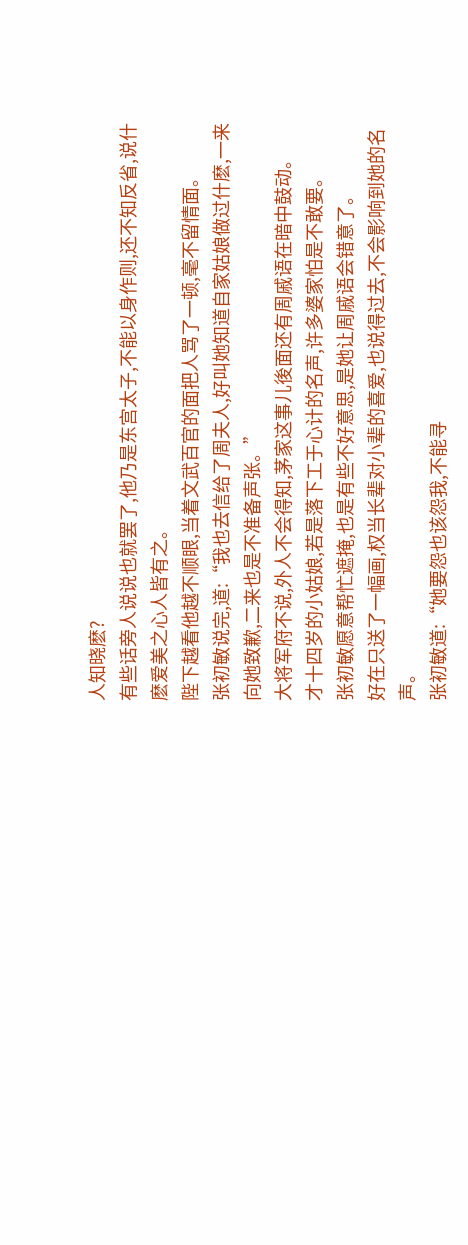人知晓麽?
有些话旁人说说也就罢了,他乃是东宫太子,不能以身作则,还不知反省,说什麽爱美之心人皆有之。
陛下越看他越不顺眼,当着文武百官的面把人骂了一顿,毫不留情面。
张初敏说完,道:“我也去信给了周夫人,好叫她知道自家姑娘做过什麽,一来向她致歉,二来也是不准备声张。”
大将军府不说,外人不会得知,茅家这事儿後面还有周戚语在暗中鼓动。
才十四岁的小姑娘,若是落下工于心计的名声,许多婆家怕是不敢要。
张初敏愿意帮忙遮掩,也是有些不好意思,是她让周戚语会错意了。
好在只送了一幅画,权当长辈对小辈的喜爱,也说得过去,不会影响到她的名声。
张初敏道:“她要怨也该怨我,不能寻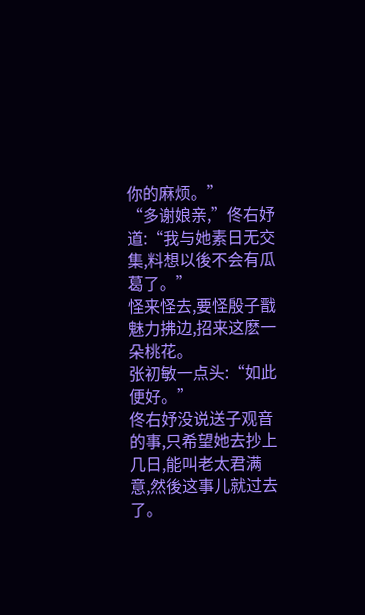你的麻烦。”
“多谢娘亲,”佟右妤道:“我与她素日无交集,料想以後不会有瓜葛了。”
怪来怪去,要怪殷子戬魅力拂边,招来这麽一朵桃花。
张初敏一点头:“如此便好。”
佟右妤没说送子观音的事,只希望她去抄上几日,能叫老太君满意,然後这事儿就过去了。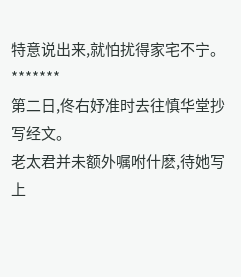特意说出来,就怕扰得家宅不宁。
*******
第二日,佟右妤准时去往慎华堂抄写经文。
老太君并未额外嘱咐什麽,待她写上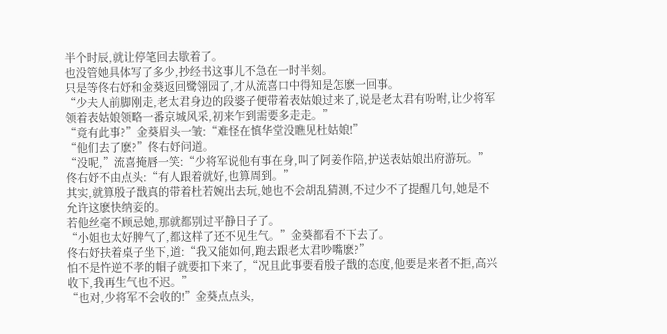半个时辰,就让停笔回去歇着了。
也没管她具体写了多少,抄经书这事儿不急在一时半刻。
只是等佟右妤和金葵返回鹭翎园了,才从流喜口中得知是怎麽一回事。
“少夫人前脚刚走,老太君身边的段婆子便带着表姑娘过来了,说是老太君有吩咐,让少将军领着表姑娘领略一番京城风采,初来乍到需要多走走。”
“竟有此事?”金葵眉头一皱:“难怪在慎华堂没瞧见杜姑娘!”
“他们去了麽?”佟右妤问道。
“没呢,”流喜掩唇一笑:“少将军说他有事在身,叫了阿姜作陪,护送表姑娘出府游玩。”
佟右妤不由点头:“有人跟着就好,也算周到。”
其实,就算殷子戬真的带着杜若婉出去玩,她也不会胡乱猜测,不过少不了提醒几句,她是不允许这麽快纳妾的。
若他丝毫不顾忌她,那就都别过平静日子了。
“小姐也太好脾气了,都这样了还不见生气。”金葵都看不下去了。
佟右妤扶着桌子坐下,道:“我又能如何,跑去跟老太君吵嘴麽?”
怕不是忤逆不孝的帽子就要扣下来了,“况且此事要看殷子戬的态度,他要是来者不拒,高兴收下,我再生气也不迟。”
“也对,少将军不会收的!”金葵点点头,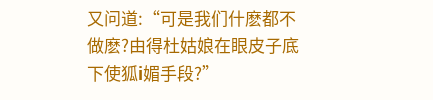又问道:“可是我们什麽都不做麽?由得杜姑娘在眼皮子底下使狐i媚手段?”